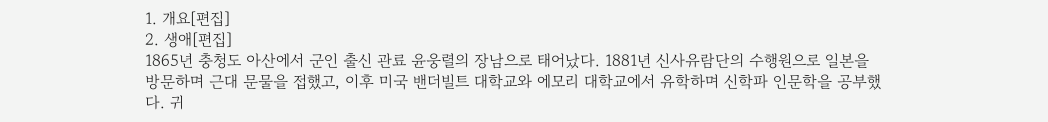1. 개요[편집]
2. 생애[편집]
1865년 충청도 아산에서 군인 출신 관료 윤웅렬의 장남으로 태어났다. 1881년 신사유람단의 수행원으로 일본을 방문하며 근대 문물을 접했고, 이후 미국 밴더빌트 대학교와 에모리 대학교에서 유학하며 신학파 인문학을 공부했다. 귀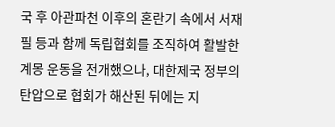국 후 아관파천 이후의 혼란기 속에서 서재필 등과 함께 독립협회를 조직하여 활발한 계몽 운동을 전개했으나, 대한제국 정부의 탄압으로 협회가 해산된 뒤에는 지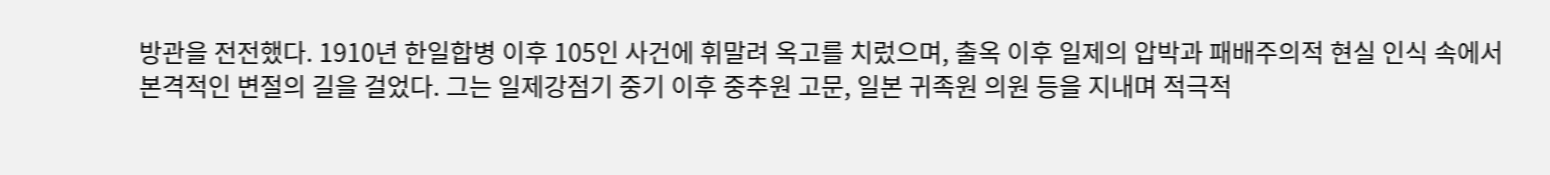방관을 전전했다. 1910년 한일합병 이후 105인 사건에 휘말려 옥고를 치렀으며, 출옥 이후 일제의 압박과 패배주의적 현실 인식 속에서 본격적인 변절의 길을 걸었다. 그는 일제강점기 중기 이후 중추원 고문, 일본 귀족원 의원 등을 지내며 적극적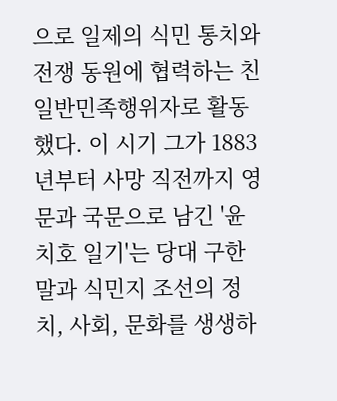으로 일제의 식민 통치와 전쟁 동원에 협력하는 친일반민족행위자로 활동했다. 이 시기 그가 1883년부터 사망 직전까지 영문과 국문으로 남긴 '윤치호 일기'는 당대 구한말과 식민지 조선의 정치, 사회, 문화를 생생하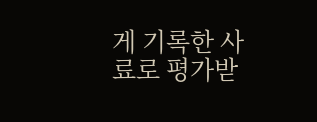게 기록한 사료로 평가받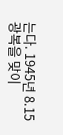는다. 1945년 8.15 광복을 맞이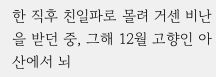한 직후 친일파로 몰려 거센 비난을 받던 중, 그해 12월 고향인 아산에서 뇌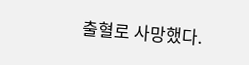출혈로 사망했다.